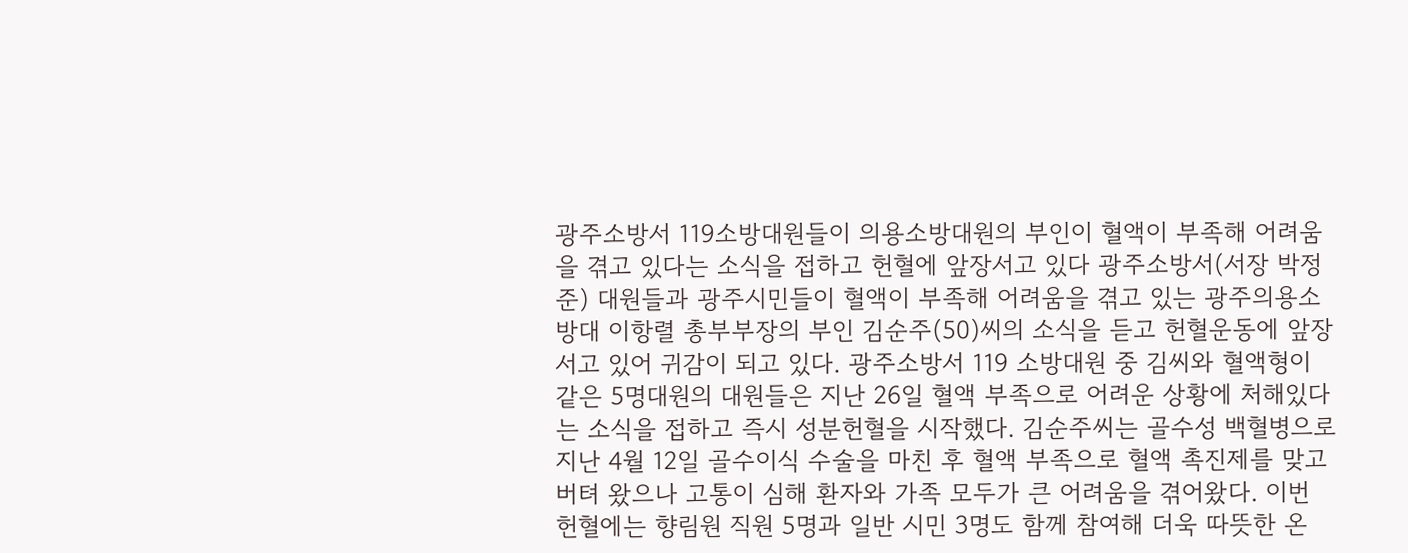광주소방서 119소방대원들이 의용소방대원의 부인이 혈액이 부족해 어려움을 겪고 있다는 소식을 접하고 헌혈에 앞장서고 있다 광주소방서(서장 박정준) 대원들과 광주시민들이 혈액이 부족해 어려움을 겪고 있는 광주의용소방대 이항렬 총부부장의 부인 김순주(50)씨의 소식을 듣고 헌혈운동에 앞장서고 있어 귀감이 되고 있다. 광주소방서 119 소방대원 중 김씨와 혈액형이 같은 5명대원의 대원들은 지난 26일 혈액 부족으로 어려운 상황에 처해있다는 소식을 접하고 즉시 성분헌혈을 시작했다. 김순주씨는 골수성 백혈병으로 지난 4월 12일 골수이식 수술을 마친 후 혈액 부족으로 혈액 촉진제를 맞고 버텨 왔으나 고통이 심해 환자와 가족 모두가 큰 어려움을 겪어왔다. 이번 헌혈에는 향림원 직원 5명과 일반 시민 3명도 함께 참여해 더욱 따뜻한 온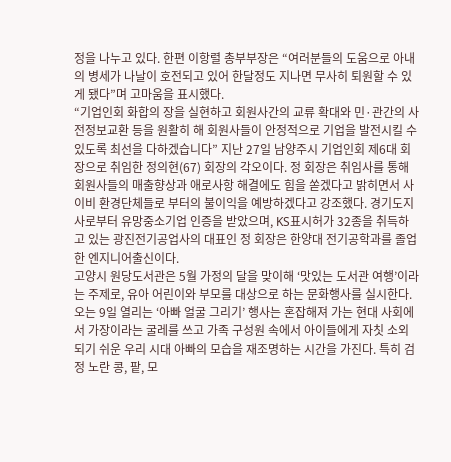정을 나누고 있다. 한편 이항렬 총부부장은 “여러분들의 도움으로 아내의 병세가 나날이 호전되고 있어 한달정도 지나면 무사히 퇴원할 수 있게 됐다”며 고마움을 표시했다.
“기업인회 화합의 장을 실현하고 회원사간의 교류 확대와 민·관간의 사전정보교환 등을 원활히 해 회원사들이 안정적으로 기업을 발전시킬 수 있도록 최선을 다하겠습니다” 지난 27일 남양주시 기업인회 제6대 회장으로 취임한 정의현(67) 회장의 각오이다. 정 회장은 취임사를 통해 회원사들의 매출향상과 애로사항 해결에도 힘을 쏟겠다고 밝히면서 사이비 환경단체들로 부터의 불이익을 예방하겠다고 강조했다. 경기도지사로부터 유망중소기업 인증을 받았으며, KS표시허가 32종을 취득하고 있는 광진전기공업사의 대표인 정 회장은 한양대 전기공학과를 졸업한 엔지니어출신이다.
고양시 원당도서관은 5월 가정의 달을 맞이해 ‘맛있는 도서관 여행’이라는 주제로, 유아 어린이와 부모를 대상으로 하는 문화행사를 실시한다. 오는 9일 열리는 ‘아빠 얼굴 그리기’ 행사는 혼잡해져 가는 현대 사회에서 가장이라는 굴레를 쓰고 가족 구성원 속에서 아이들에게 자칫 소외되기 쉬운 우리 시대 아빠의 모습을 재조명하는 시간을 가진다. 특히 검정 노란 콩, 팥, 모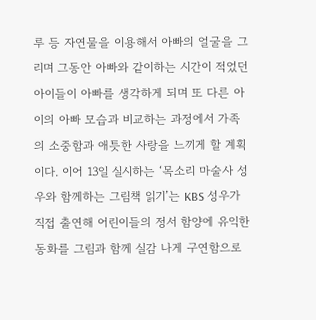루 등 자연물을 이용해서 아빠의 얼굴을 그리며 그동안 아빠와 같이하는 시간이 적었던 아이들이 아빠를 생각하게 되며 또 다른 아이의 아빠 모습과 비교하는 과정에서 가족의 소중함과 애틋한 사랑을 느끼게 할 계획이다. 이어 13일 실시하는 ‘목소리 마술사 성우와 함께하는 그림책 읽기’는 KBS 성우가 직접 출연해 어린이들의 정서 함양에 유익한 동화를 그림과 함께 실감 나게 구연함으로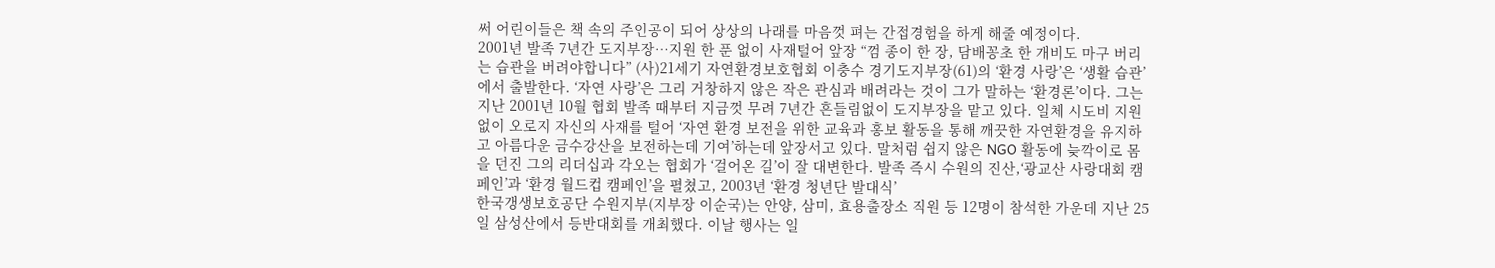써 어린이들은 책 속의 주인공이 되어 상상의 나래를 마음껏 펴는 간접경험을 하게 해줄 예정이다.
2001년 발족 7년간 도지부장…지원 한 푼 없이 사재털어 앞장 “껌 종이 한 장, 담배꽁초 한 개비도 마구 버리는 습관을 버려야합니다” (사)21세기 자연환경보호협회 이충수 경기도지부장(61)의 ‘환경 사랑’은 ‘생활 습관’에서 출발한다. ‘자연 사랑’은 그리 거창하지 않은 작은 관심과 배려라는 것이 그가 말하는 ‘환경론’이다. 그는 지난 2001년 10월 협회 발족 때부터 지금껏 무려 7년간 흔들림없이 도지부장을 맡고 있다. 일체 시도비 지원없이 오로지 자신의 사재를 털어 ‘자연 환경 보전을 위한 교육과 홍보 활동을 통해 깨끗한 자연환경을 유지하고 아름다운 금수강산을 보전하는데 기여’하는데 앞장서고 있다. 말처럼 쉽지 않은 NGO 활동에 늦깍이로 몸을 던진 그의 리더십과 각오는 협회가 ‘걸어온 길’이 잘 대변한다. 발족 즉시 수원의 진산,‘광교산 사랑대회 캠페인’과 ‘환경 월드컵 캠페인’을 펼쳤고, 2003년 ‘환경 청년단 발대식’
한국갱생보호공단 수원지부(지부장 이순국)는 안양, 삼미, 효용출장소 직원 등 12명이 참석한 가운데 지난 25일 삼성산에서 등반대회를 개최했다. 이날 행사는 일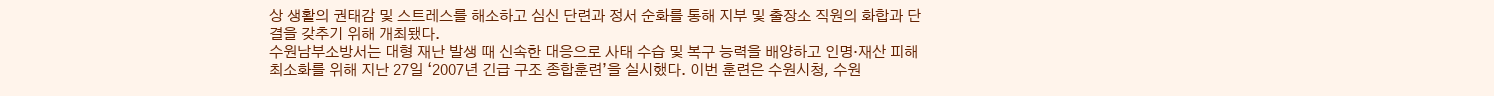상 생활의 권태감 및 스트레스를 해소하고 심신 단련과 정서 순화를 통해 지부 및 출장소 직원의 화합과 단결을 갖추기 위해 개최됐다.
수원남부소방서는 대형 재난 발생 때 신속한 대응으로 사태 수습 및 복구 능력을 배양하고 인명·재산 피해 최소화를 위해 지난 27일 ‘2007년 긴급 구조 종합훈련’을 실시했다. 이번 훈련은 수원시청, 수원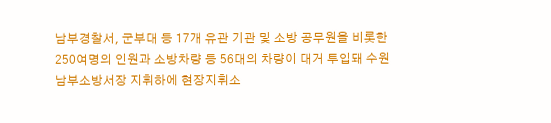남부경찰서, 군부대 등 17개 유관 기관 및 소방 공무원을 비롯한 250여명의 인원과 소방차량 등 56대의 차량이 대거 투입돼 수원남부소방서장 지휘하에 현장지휘소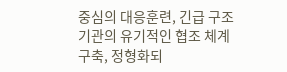중심의 대응훈련, 긴급 구조 기관의 유기적인 협조 체계 구축, 정형화되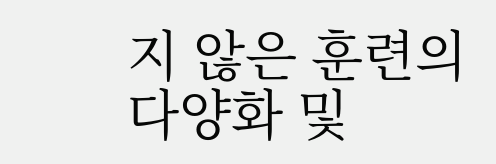지 않은 훈련의 다양화 및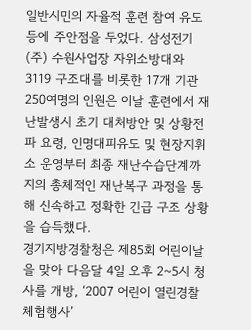일반시민의 자율적 훈련 참여 유도 등에 주안점을 두었다. 삼성전기(주) 수원사업장 자위소방대와 3119 구조대를 비롯한 17개 기관 250여명의 인원은 이날 훈련에서 재난발생시 초기 대처방안 및 상황전파 요령, 인명대피유도 및 현장지휘소 운영부터 최종 재난수습단계까지의 총체적인 재난복구 과정을 통해 신속하고 정확한 긴급 구조 상황을 습득했다.
경기지방경찰청은 제85회 어린이날을 맞아 다음달 4일 오후 2~5시 청사를 개방, ‘2007 어린이 열린경찰 체험행사’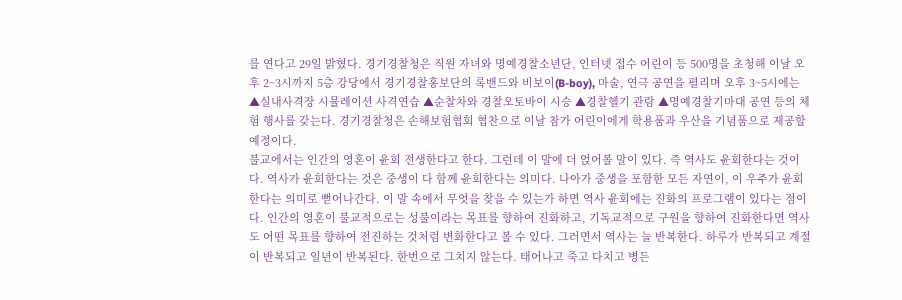를 연다고 29일 밝혔다. 경기경찰청은 직원 자녀와 명예경찰소년단, 인터넷 접수 어린이 등 500명을 초청해 이날 오후 2~3시까지 5층 강당에서 경기경찰홍보단의 록밴드와 비보이(B-boy), 마술, 연극 공연을 펼리며 오후 3~5시에는 ▲실내사격장 시뮬레이션 사격연습 ▲순찰차와 경찰오토바이 시승 ▲경찰헬기 관람 ▲명예경찰기마대 공연 등의 체험 행사를 갖는다. 경기경찰청은 손해보험협회 협찬으로 이날 참가 어린이에게 학용품과 우산을 기념품으로 제공할 예정이다.
불교에서는 인간의 영혼이 윤회 전생한다고 한다. 그런데 이 말에 더 얹어볼 말이 있다. 즉 역사도 윤회한다는 것이다. 역사가 윤회한다는 것은 중생이 다 함께 윤회한다는 의미다. 나아가 중생을 포함한 모든 자연이, 이 우주가 윤회한다는 의미로 뻗어나간다. 이 말 속에서 무엇을 찾을 수 있는가 하면 역사 윤회에는 진화의 프로그램이 있다는 점이다. 인간의 영혼이 불교적으로는 성불이라는 목표를 향하여 진화하고, 기독교적으로 구원을 향하여 진화한다면 역사도 어떤 목표를 향하여 전진하는 것처럼 변화한다고 볼 수 있다. 그러면서 역사는 늘 반복한다. 하루가 반복되고 계절이 반복되고 일년이 반복된다. 한번으로 그치지 않는다. 태어나고 죽고 다치고 병든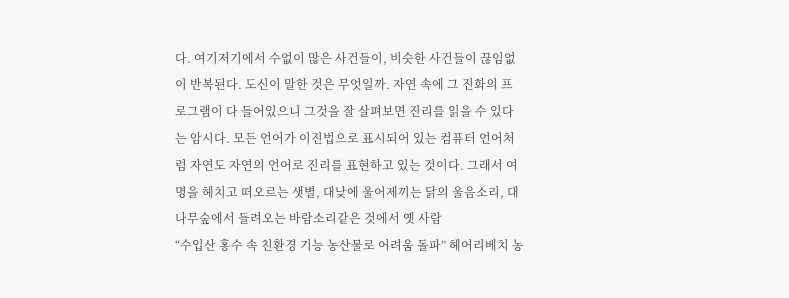다. 여기저기에서 수없이 많은 사건들이, 비슷한 사건들이 끊임없이 반복된다. 도신이 말한 것은 무엇일까. 자연 속에 그 진화의 프로그램이 다 들어있으니 그것을 잘 살펴보면 진리를 읽을 수 있다는 암시다. 모든 언어가 이진법으로 표시되어 있는 컴퓨터 언어처럼 자연도 자연의 언어로 진리를 표현하고 있는 것이다. 그래서 여명을 헤치고 떠오르는 샛별, 대낮에 울어제끼는 닭의 울음소리, 대나무숲에서 들려오는 바람소리같은 것에서 옛 사람
“수입산 홍수 속 친환경 기능 농산물로 어려움 돌파” 헤어리베치 농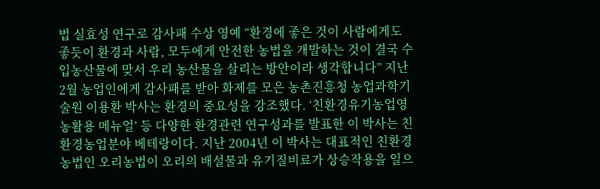법 실효성 연구로 감사패 수상 영예 “환경에 좋은 것이 사람에게도 좋듯이 환경과 사람, 모두에게 안전한 농법을 개발하는 것이 결국 수입농산물에 맞서 우리 농산물을 살리는 방안이라 생각합니다” 지난 2월 농업인에게 감사패를 받아 화제를 모은 농촌진흥청 농업과학기술원 이용환 박사는 환경의 중요성을 강조했다. ‘친환경유기농업영농활용 메뉴얼’ 등 다양한 환경관련 연구성과를 발표한 이 박사는 친환경농업분야 베테랑이다. 지난 2004년 이 박사는 대표적인 친환경농법인 오리농법이 오리의 배설물과 유기질비료가 상승작용을 일으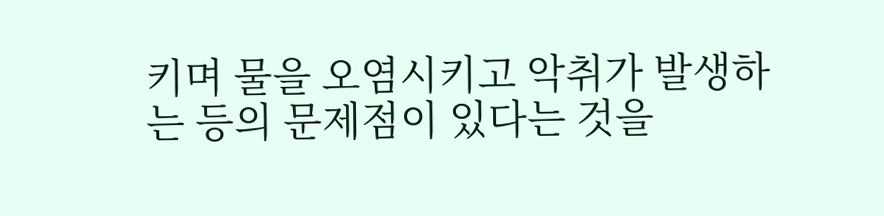키며 물을 오염시키고 악취가 발생하는 등의 문제점이 있다는 것을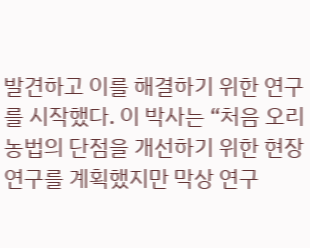발견하고 이를 해결하기 위한 연구를 시작했다. 이 박사는 “처음 오리농법의 단점을 개선하기 위한 현장 연구를 계획했지만 막상 연구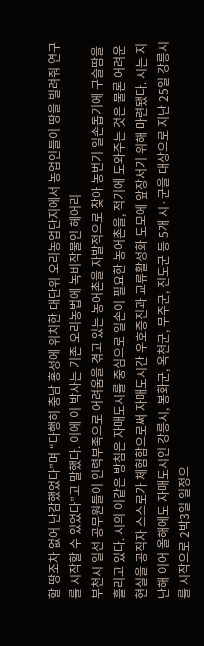할 땅조차 없어 난감했었다”며 “다행히 충남 홍성에 위치한 대단위 오리농업단지에서 농업인들이 땅을 빌려줘 연구를 시작할 수 있었다”고 말했다. 이에 이 박사는 기존 오리농법에 녹비작물인 헤어리
부천시 일선 공무원들이 인력부족으로 어려움을 겪고 있는 농어촌을 자발적으로 찾아 농번기 일손돕기에 구슬땀을 흘리고 있다. 시의 이같은 방침은 자매도시를 중심으로 일손이 필요한 농어촌을, 적기에 도와주는 것은 물론 어려운 현실을 공직자 스스로가 체험함으로써 자매도시간 우호증진과 교류활성화 도모에 앞장서기 위해 마련됐다. 시는 지난해 이어 올해에도 자매도시인 강릉시, 봉화군, 옥천군, 무주군, 진도군 등 5개 시·군을 대상으로 지난 25일 강릉시를 시작으로 2박3일 일정으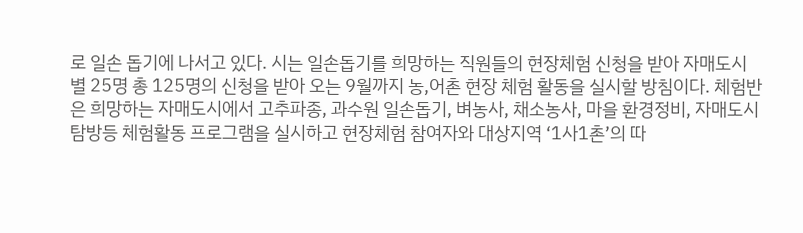로 일손 돕기에 나서고 있다. 시는 일손돕기를 희망하는 직원들의 현장체험 신청을 받아 자매도시별 25명 총 125명의 신청을 받아 오는 9월까지 농,어촌 현장 체험 활동을 실시할 방침이다. 체험반은 희망하는 자매도시에서 고추파종, 과수원 일손돕기, 벼농사, 채소농사, 마을 환경정비, 자매도시 탐방등 체험활동 프로그램을 실시하고 현장체험 참여자와 대상지역 ‘1사1촌’의 따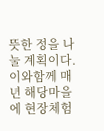뜻한 정을 나눌 계획이다. 이와함께 매년 해당마을에 현장체험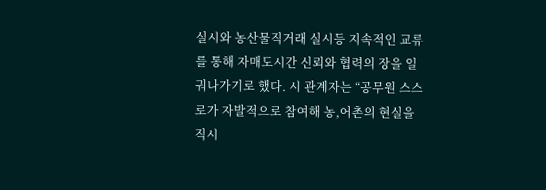실시와 농산물직거래 실시등 지속적인 교류를 통해 자매도시간 신뢰와 협력의 장을 일궈나가기로 했다. 시 관계자는 “공무원 스스로가 자발적으로 참여해 농,어촌의 현실을 직시